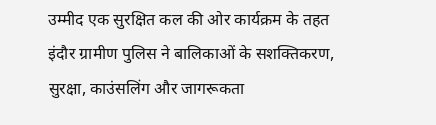उम्मीद एक सुरक्षित कल की ओर कार्यक्रम के तहत इंदौर ग्रामीण पुलिस ने बालिकाओं के सशक्तिकरण, सुरक्षा, काउंसलिंग और जागरूकता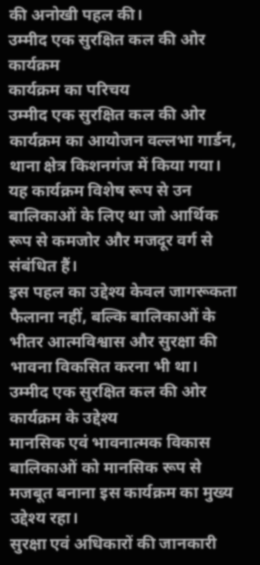की अनोखी पहल की।
उम्मीद एक सुरक्षित कल की ओर कार्यक्रम
कार्यक्रम का परिचय
उम्मीद एक सुरक्षित कल की ओर कार्यक्रम का आयोजन वल्लभा गार्डन, थाना क्षेत्र किशनगंज में किया गया। यह कार्यक्रम विशेष रूप से उन बालिकाओं के लिए था जो आर्थिक रूप से कमजोर और मजदूर वर्ग से संबंधित हैं।
इस पहल का उद्देश्य केवल जागरूकता फैलाना नहीं, बल्कि बालिकाओं के भीतर आत्मविश्वास और सुरक्षा की भावना विकसित करना भी था।
उम्मीद एक सुरक्षित कल की ओर कार्यक्रम के उद्देश्य
मानसिक एवं भावनात्मक विकास
बालिकाओं को मानसिक रूप से मजबूत बनाना इस कार्यक्रम का मुख्य उद्देश्य रहा।
सुरक्षा एवं अधिकारों की जानकारी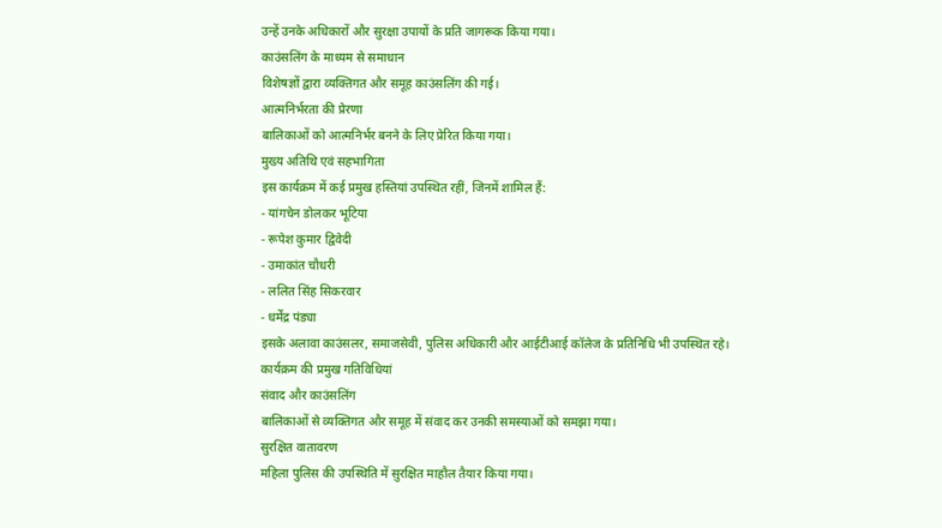उन्हें उनके अधिकारों और सुरक्षा उपायों के प्रति जागरूक किया गया।
काउंसलिंग के माध्यम से समाधान
विशेषज्ञों द्वारा व्यक्तिगत और समूह काउंसलिंग की गई।
आत्मनिर्भरता की प्रेरणा
बालिकाओं को आत्मनिर्भर बनने के लिए प्रेरित किया गया।
मुख्य अतिथि एवं सहभागिता
इस कार्यक्रम में कई प्रमुख हस्तियां उपस्थित रहीं, जिनमें शामिल हैं:
- यांगचेन डोलकर भूटिया
- रूपेश कुमार द्विवेदी
- उमाकांत चौधरी
- ललित सिंह सिकरवार
- धर्मेंद्र पंड्या
इसके अलावा काउंसलर, समाजसेवी, पुलिस अधिकारी और आईटीआई कॉलेज के प्रतिनिधि भी उपस्थित रहे।
कार्यक्रम की प्रमुख गतिविधियां
संवाद और काउंसलिंग
बालिकाओं से व्यक्तिगत और समूह में संवाद कर उनकी समस्याओं को समझा गया।
सुरक्षित वातावरण
महिला पुलिस की उपस्थिति में सुरक्षित माहौल तैयार किया गया।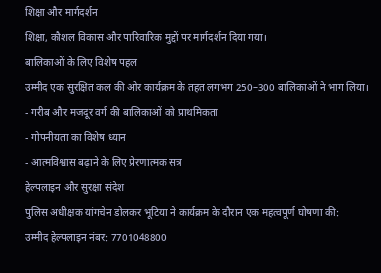शिक्षा और मार्गदर्शन
शिक्षा, कौशल विकास और पारिवारिक मुद्दों पर मार्गदर्शन दिया गया।
बालिकाओं के लिए विशेष पहल
उम्मीद एक सुरक्षित कल की ओर कार्यक्रम के तहत लगभग 250–300 बालिकाओं ने भाग लिया।
- गरीब और मजदूर वर्ग की बालिकाओं को प्राथमिकता
- गोपनीयता का विशेष ध्यान
- आत्मविश्वास बढ़ाने के लिए प्रेरणात्मक सत्र
हेल्पलाइन और सुरक्षा संदेश
पुलिस अधीक्षक यांगचेन डोलकर भूटिया ने कार्यक्रम के दौरान एक महत्वपूर्ण घोषणा की:
उम्मीद हेल्पलाइन नंबर: 7701048800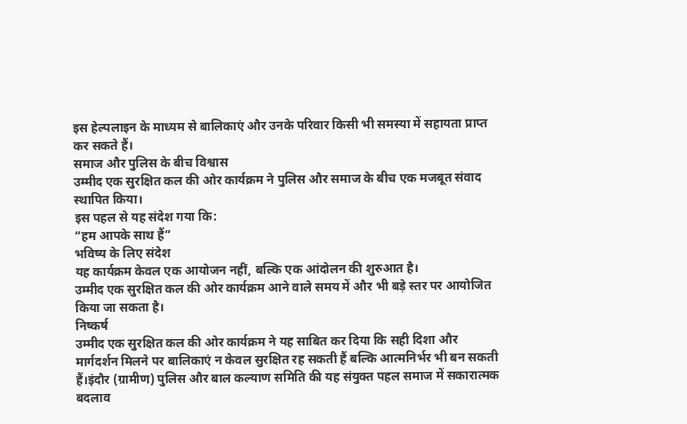इस हेल्पलाइन के माध्यम से बालिकाएं और उनके परिवार किसी भी समस्या में सहायता प्राप्त कर सकते हैं।
समाज और पुलिस के बीच विश्वास
उम्मीद एक सुरक्षित कल की ओर कार्यक्रम ने पुलिस और समाज के बीच एक मजबूत संवाद स्थापित किया।
इस पहल से यह संदेश गया कि:
“हम आपके साथ हैं”
भविष्य के लिए संदेश
यह कार्यक्रम केवल एक आयोजन नहीं, बल्कि एक आंदोलन की शुरुआत है।
उम्मीद एक सुरक्षित कल की ओर कार्यक्रम आने वाले समय में और भी बड़े स्तर पर आयोजित किया जा सकता है।
निष्कर्ष
उम्मीद एक सुरक्षित कल की ओर कार्यक्रम ने यह साबित कर दिया कि सही दिशा और मार्गदर्शन मिलने पर बालिकाएं न केवल सुरक्षित रह सकती हैं बल्कि आत्मनिर्भर भी बन सकती हैं।इंदौर (ग्रामीण) पुलिस और बाल कल्याण समिति की यह संयुक्त पहल समाज में सकारात्मक बदलाव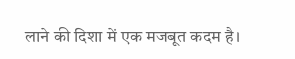लाने की दिशा में एक मजबूत कदम है।